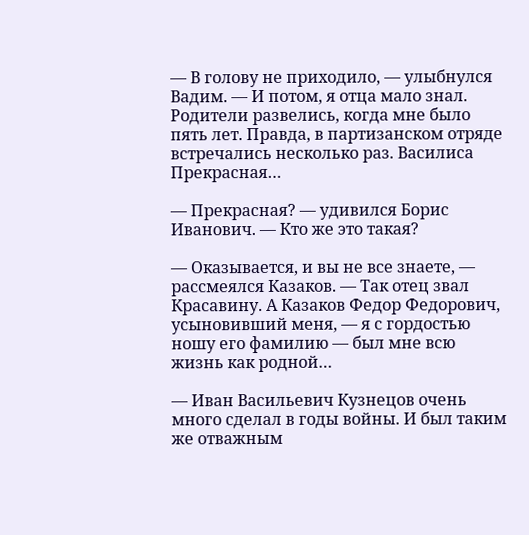— В голову не приходило, — улыбнулся Вадим. — И потом, я отца мало знал. Родители развелись, когда мне было пять лет. Правда, в партизанском отряде встречались несколько раз. Василиса Прекрасная…

— Прекрасная? — удивился Борис Иванович. — Кто же это такая?

— Оказывается, и вы не все знаете, — рассмеялся Казаков. — Так отец звал Красавину. А Казаков Федор Федорович, усыновивший меня, — я с гордостью ношу его фамилию — был мне всю жизнь как родной…

— Иван Васильевич Кузнецов очень много сделал в годы войны. И был таким же отважным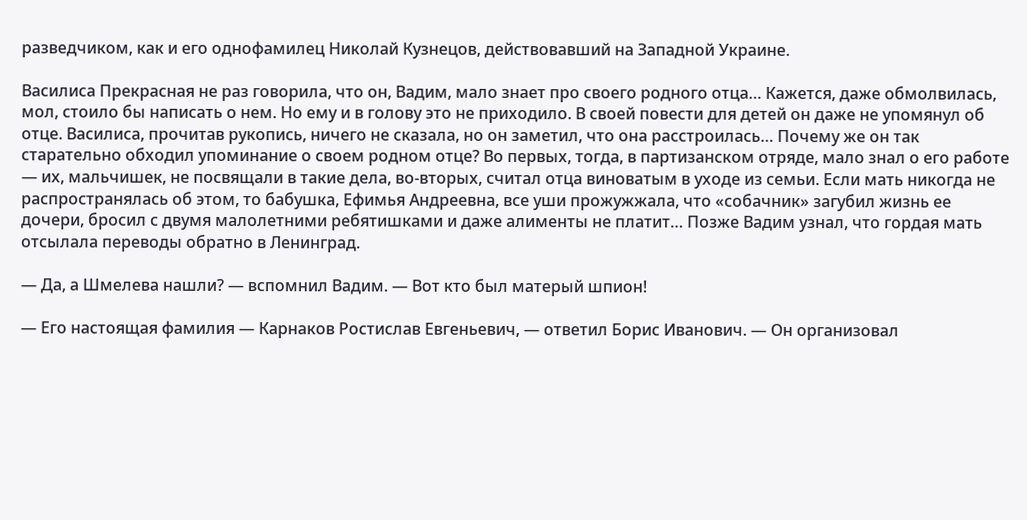разведчиком, как и его однофамилец Николай Кузнецов, действовавший на Западной Украине.

Василиса Прекрасная не раз говорила, что он, Вадим, мало знает про своего родного отца… Кажется, даже обмолвилась, мол, стоило бы написать о нем. Но ему и в голову это не приходило. В своей повести для детей он даже не упомянул об отце. Василиса, прочитав рукопись, ничего не сказала, но он заметил, что она расстроилась… Почему же он так старательно обходил упоминание о своем родном отце? Во первых, тогда, в партизанском отряде, мало знал о его работе — их, мальчишек, не посвящали в такие дела, во-вторых, считал отца виноватым в уходе из семьи. Если мать никогда не распространялась об этом, то бабушка, Ефимья Андреевна, все уши прожужжала, что «собачник» загубил жизнь ее дочери, бросил с двумя малолетними ребятишками и даже алименты не платит… Позже Вадим узнал, что гордая мать отсылала переводы обратно в Ленинград.

— Да, а Шмелева нашли? — вспомнил Вадим. — Вот кто был матерый шпион!

— Его настоящая фамилия — Карнаков Ростислав Евгеньевич, — ответил Борис Иванович. — Он организовал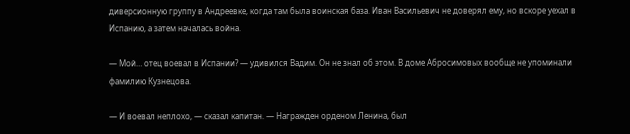диверсионную группу в Андреевке, когда там была воинская база. Иван Васильевич не доверял ему, но вскоре уехал в Испанию, а затем началась война.

— Мой… отец воевал в Испании? — удивился Вадим. Он не знал об этом. В доме Абросимовых вообще не упоминали фамилию Кузнецова.

— И воевал неплохо, — сказал капитан. — Награжден орденом Ленина, был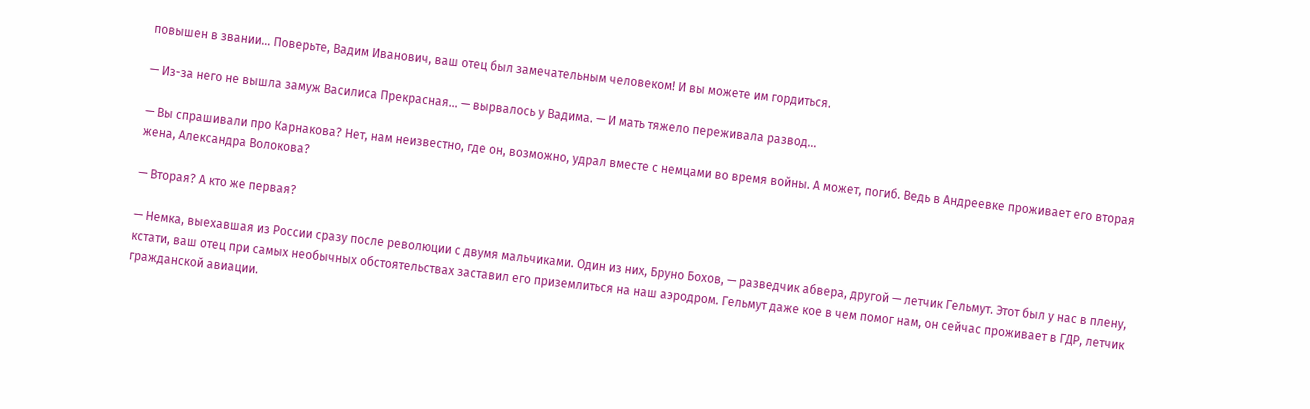повышен в звании… Поверьте, Вадим Иванович, ваш отец был замечательным человеком! И вы можете им гордиться.

— Из-за него не вышла замуж Василиса Прекрасная… — вырвалось у Вадима. — И мать тяжело переживала развод…

— Вы спрашивали про Карнакова? Нет, нам неизвестно, где он, возможно, удрал вместе с немцами во время войны. А может, погиб. Ведь в Андреевке проживает его вторая жена, Александра Волокова?

— Вторая? А кто же первая?

— Немка, выехавшая из России сразу после революции с двумя мальчиками. Один из них, Бруно Бохов, — разведчик абвера, другой — летчик Гельмут. Этот был у нас в плену, кстати, ваш отец при самых необычных обстоятельствах заставил его приземлиться на наш аэродром. Гельмут даже кое в чем помог нам, он сейчас проживает в ГДР, летчик гражданской авиации.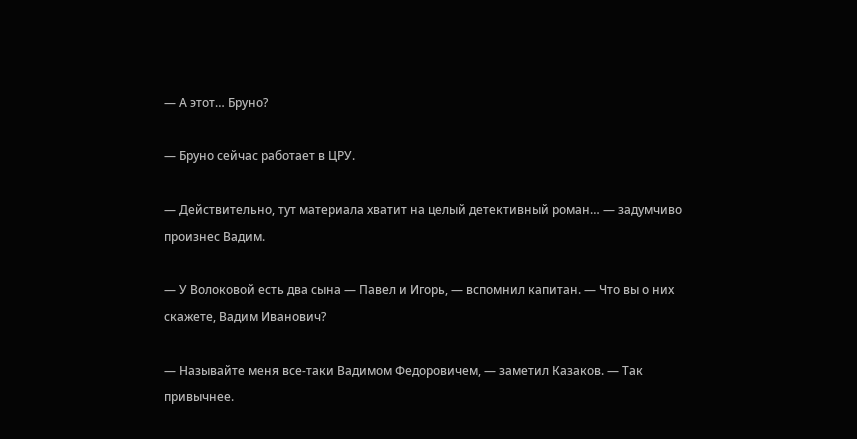— А этот… Бруно?

— Бруно сейчас работает в ЦРУ.

— Действительно, тут материала хватит на целый детективный роман… — задумчиво произнес Вадим.

— У Волоковой есть два сына — Павел и Игорь, — вспомнил капитан. — Что вы о них скажете, Вадим Иванович?

— Называйте меня все-таки Вадимом Федоровичем, — заметил Казаков. — Так привычнее.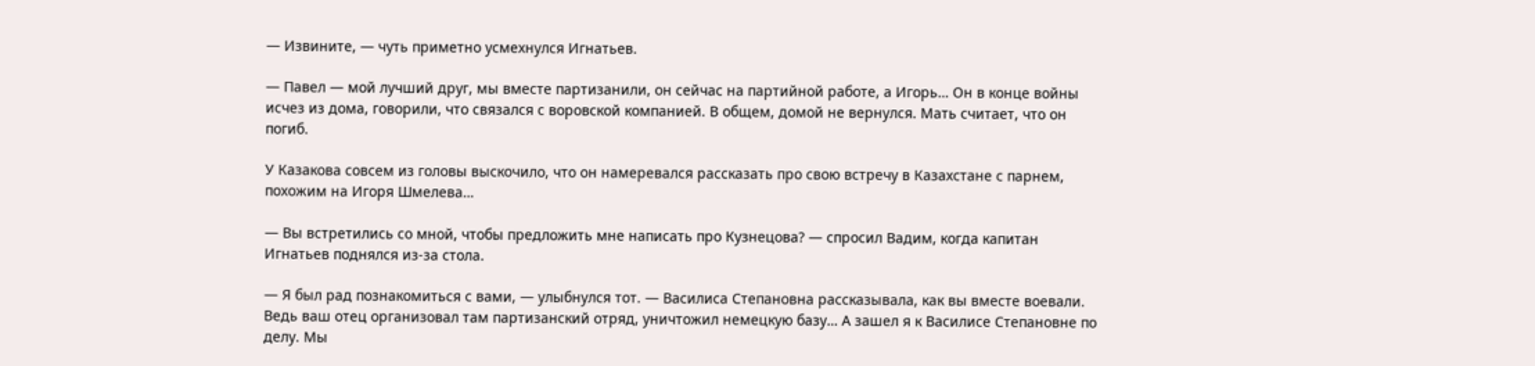— Извините, — чуть приметно усмехнулся Игнатьев.

— Павел — мой лучший друг, мы вместе партизанили, он сейчас на партийной работе, а Игорь… Он в конце войны исчез из дома, говорили, что связался с воровской компанией. В общем, домой не вернулся. Мать считает, что он погиб.

У Казакова совсем из головы выскочило, что он намеревался рассказать про свою встречу в Казахстане с парнем, похожим на Игоря Шмелева…

— Вы встретились со мной, чтобы предложить мне написать про Кузнецова? — спросил Вадим, когда капитан Игнатьев поднялся из-за стола.

— Я был рад познакомиться с вами, — улыбнулся тот. — Василиса Степановна рассказывала, как вы вместе воевали. Ведь ваш отец организовал там партизанский отряд, уничтожил немецкую базу… А зашел я к Василисе Степановне по делу. Мы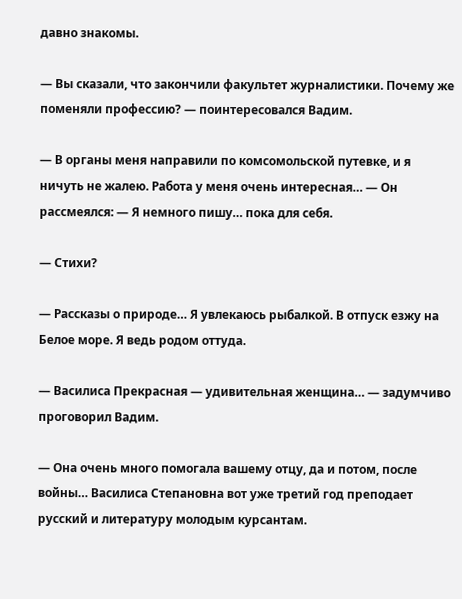давно знакомы.

— Вы сказали, что закончили факультет журналистики. Почему же поменяли профессию? — поинтересовался Вадим.

— В органы меня направили по комсомольской путевке, и я ничуть не жалею. Работа у меня очень интересная… — Он рассмеялся: — Я немного пишу… пока для себя.

— Стихи?

— Рассказы о природе… Я увлекаюсь рыбалкой. В отпуск езжу на Белое море. Я ведь родом оттуда.

— Василиса Прекрасная — удивительная женщина… — задумчиво проговорил Вадим.

— Она очень много помогала вашему отцу, да и потом, после войны… Василиса Степановна вот уже третий год преподает русский и литературу молодым курсантам.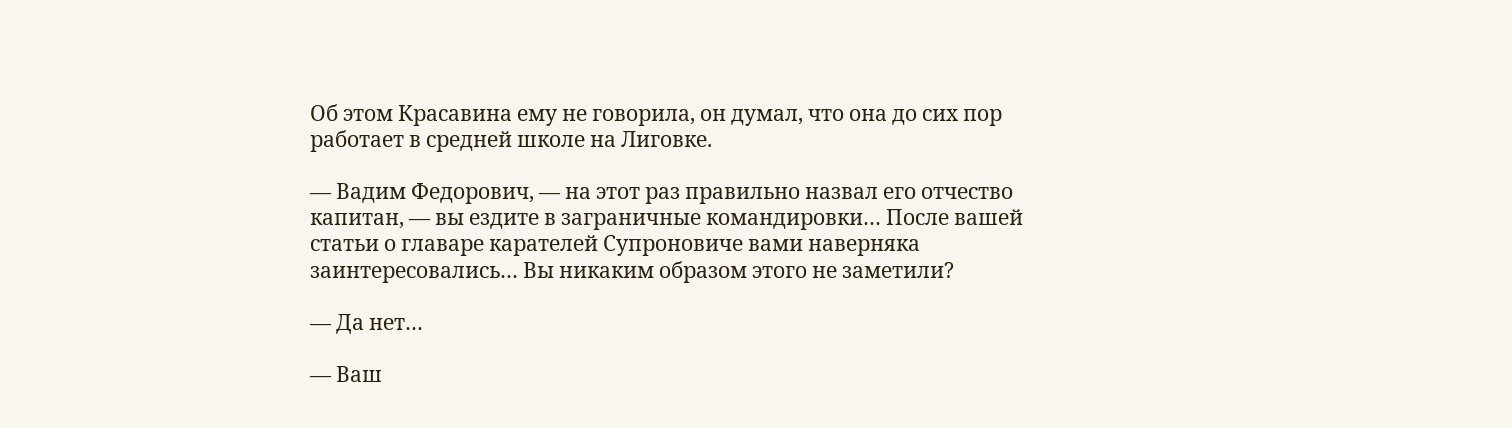Об этом Красавина ему не говорила, он думал, что она до сих пор работает в средней школе на Лиговке.

— Вадим Федорович, — на этот раз правильно назвал его отчество капитан, — вы ездите в заграничные командировки… После вашей статьи о главаре карателей Супроновиче вами наверняка заинтересовались… Вы никаким образом этого не заметили?

— Да нет…

— Ваш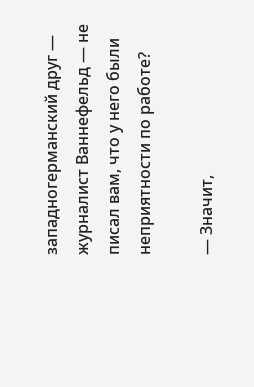западногерманский друг — журналист Ваннефельд — не писал вам, что у него были неприятности по работе?

— Значит,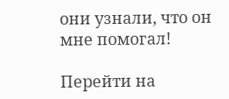они узнали, что он мне помогал!

Перейти на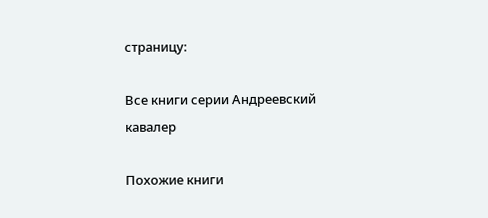страницу:

Все книги серии Андреевский кавалер

Похожие книги